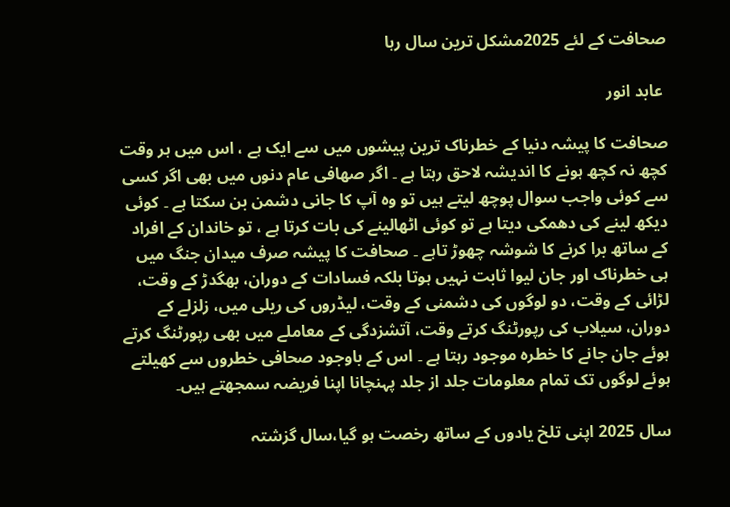صحافت کے لئے 2025مشکل ترین سال رہا

 عابد انور

صحافت کا پیشہ دنیا کے خطرناک ترین پیشوں میں سے ایک ہے ، اس میں ہر وقت کچھ نہ کچھ ہونے کا اندیشہ لاحق رہتا ہے ۔ اگر صھافی عام دنوں میں بھی اگر کسی سے کوئی واجب سوال پوچھ لیتے ہیں تو وہ آپ کا جانی دشمن بن سکتا ہے ۔ کوئی دیکھ لینے کی دھمکی دیتا ہے تو کوئی اٹھالینے کی بات کرتا ہے ، تو خاندان کے افراد کے ساتھ برا کرنے کا شوشہ چھوڑ تاہے ۔ صحافت کا پیشہ صرف میدان جنگ میں ہی خطرناک اور جان لیوا ثابت نہیں ہوتا بلکہ فسادات کے دوران، بھگدڑ کے وقت، لڑائی کے وقت، دو لوگوں کی دشمنی کے وقت، لیڈروں کی ریلی میں، زلزلے کے دوران، سیلاب کی رپورٹنگ کرتے وقت، آتشزدگی کے معاملے میں بھی رپورٹنگ کرتے ہوئے جان جانے کا خطرہ موجود رہتا ہے ۔ اس کے باوجود صحافی خطروں سے کھیلتے ہوئے لوگوں تک تمام معلومات جلد از جلد پہنچانا اپنا فریضہ سمجھتے ہیں۔

سال 2025 اپنی تلخ یادوں کے ساتھ رخصت ہو گیا،سال گزشتہ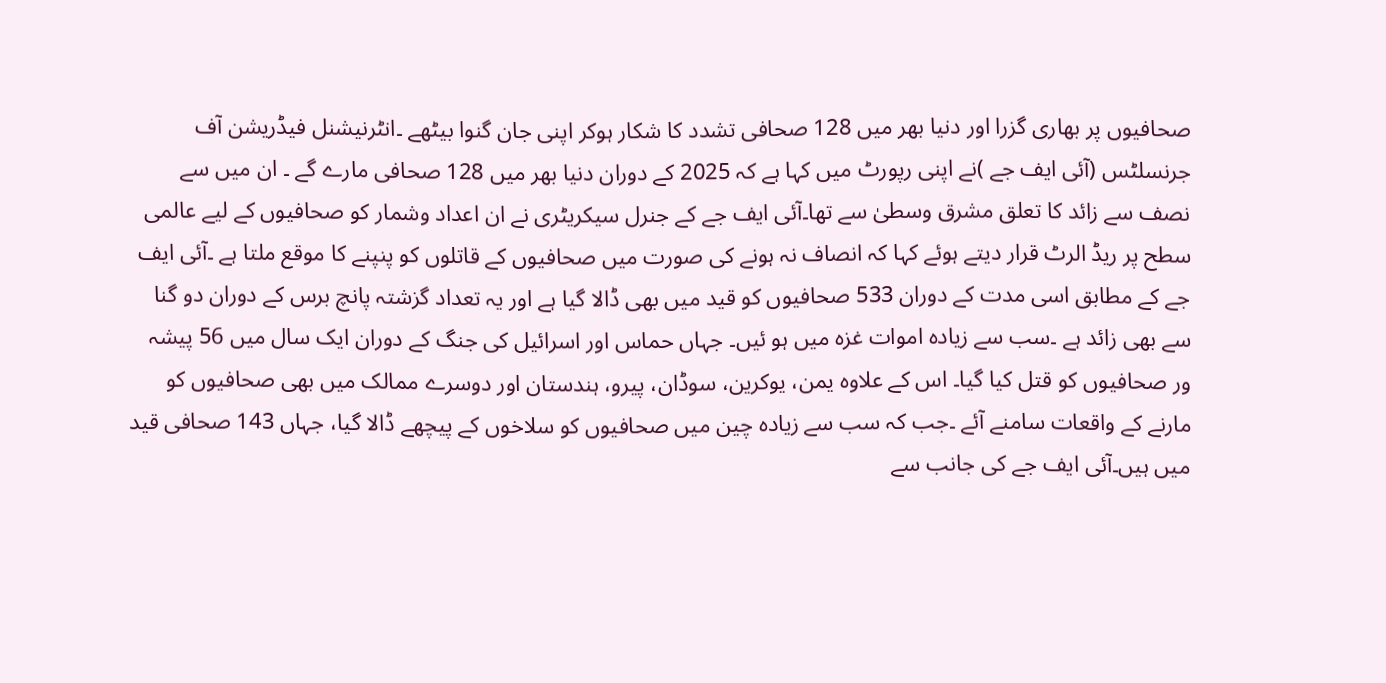صحافیوں پر بھاری گزرا اور دنیا بھر میں 128 صحافی تشدد کا شکار ہوکر اپنی جان گنوا بیٹھے ۔انٹرنیشنل فیڈریشن آف جرنسلٹس (آئی ایف جے )نے اپنی رپورٹ میں کہا ہے کہ 2025 کے دوران دنیا بھر میں 128 صحافی مارے گے ۔ ان میں سے نصف سے زائد کا تعلق مشرق وسطیٰ سے تھا۔آئی ایف جے کے جنرل سیکریٹری نے ان اعداد وشمار کو صحافیوں کے لیے عالمی سطح پر ریڈ الرٹ قرار دیتے ہوئے کہا کہ انصاف نہ ہونے کی صورت میں صحافیوں کے قاتلوں کو پنپنے کا موقع ملتا ہے ۔آئی ایف جے کے مطابق اسی مدت کے دوران 533 صحافیوں کو قید میں بھی ڈالا گیا ہے اور یہ تعداد گزشتہ پانچ برس کے دوران دو گنا سے بھی زائد ہے ۔سب سے زیادہ اموات غزہ میں ہو ئیں۔ جہاں حماس اور اسرائیل کی جنگ کے دوران ایک سال میں 56 پیشہ ور صحافیوں کو قتل کیا گیا۔ اس کے علاوہ یمن، یوکرین، سوڈان، پیرو، ہندستان اور دوسرے ممالک میں بھی صحافیوں کو مارنے کے واقعات سامنے آئے ۔جب کہ سب سے زیادہ چین میں صحافیوں کو سلاخوں کے پیچھے ڈالا گیا، جہاں 143 صحافی قید میں ہیں۔آئی ایف جے کی جانب سے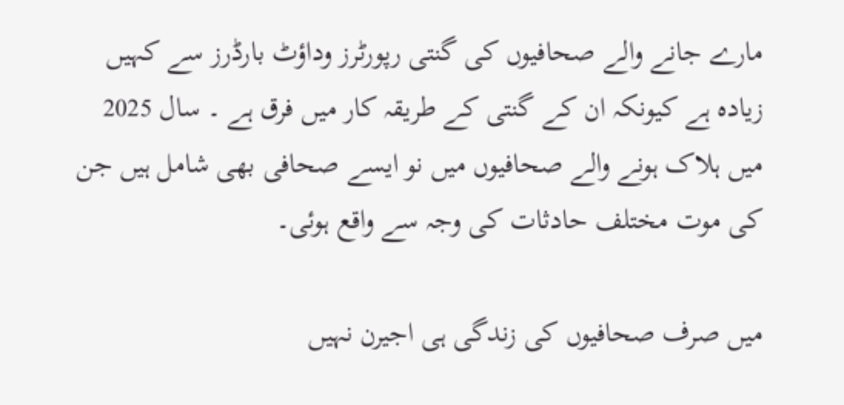مارے جانے والے صحافیوں کی گنتی رپورٹرز وداؤٹ بارڈرز سے کہیں زیادہ ہے کیونکہ ان کے گنتی کے طریقہ کار میں فرق ہے ۔ سال 2025 میں ہلاک ہونے والے صحافیوں میں نو ایسے صحافی بھی شامل ہیں جن کی موت مختلف حادثات کی وجہ سے واقع ہوئی۔

میں صرف صحافیوں کی زندگی ہی اجیرن نہیں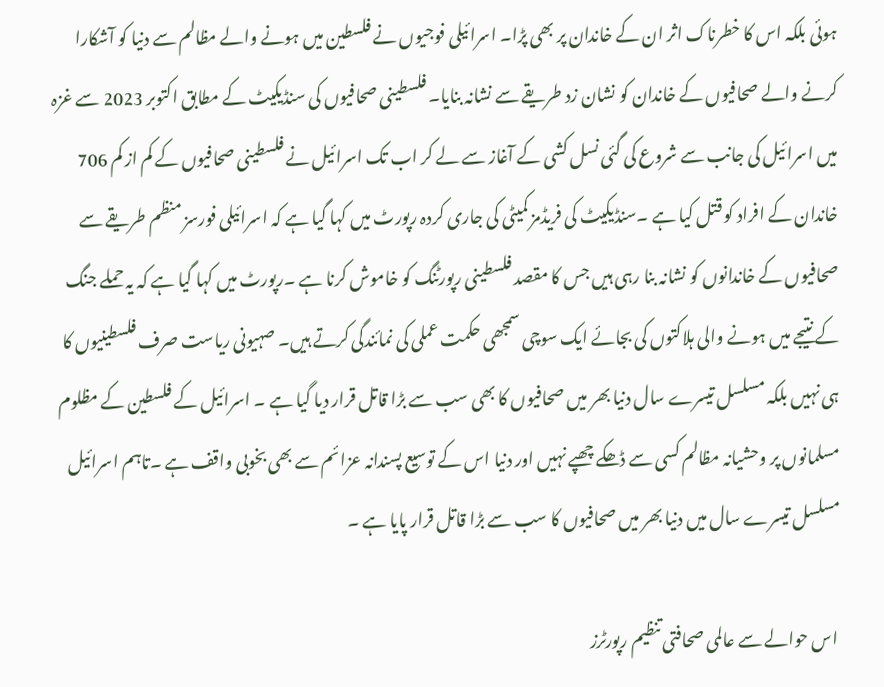ہوئی بلکہ اس کا خطرناک اثر ان کے خاندان پر بھی پڑا۔ اسرائیلی فوجیوں نے فلسطین میں ہونے والے مظالم سے دنیا کو آشکارا کرنے والے صحافیوں کے خاندان کو نشان زد طریقے سے نشانہ بنایا۔ فلسطینی صحافیوں کی سنڈیکیٹ کے مطابق اکتوبر 2023 سے غزہ میں اسرائیل کی جانب سے شروع کی گئی نسل کشی کے آغاز سے لے کر اب تک اسرائیل نے فلسطینی صحافیوں کے کم از کم 706 خاندان کے افراد کو قتل کیا ہے ۔سنڈیکیٹ کی فریڈمز کمیٹی کی جاری کردہ رپورٹ میں کہا گیا ہے کہ اسرائیلی فورسز منظم طریقے سے صحافیوں کے خاندانوں کو نشانہ بنا رہی ہیں جس کا مقصد فلسطینی رپورٹنگ کو خاموش کرنا ہے ۔رپورٹ میں کہا گیا ہے کہ یہ حملے جنگ کے نتیجے میں ہونے والی ہلاکتوں کی بجائے ایک سوچی سمجھی حکمت عملی کی نمائندگی کرتے ہیں۔ صہیونی ریاست صرف فلسطینیوں کا ہی نہیں بلکہ مسلسل تیسرے سال دنیا بھر میں صحافیوں کا بھی سب سے بڑا قاتل قرار دیا گیا ہے ۔ اسرائیل کے فلسطین کے مظلوم مسلمانوں پر وحشیانہ مظالم کسی سے ڈھکے چھپے نہیں اور دنیا اس کے توسیع پسندانہ عزائم سے بھی بخوبی واقف ہے ۔تاہم اسرائیل مسلسل تیسرے سال میں دنیا بھر میں صحافیوں کا سب سے بڑا قاتل قرار پایا ہے ۔

 اس حوالے سے عالمی صحافتی تنظیم رپورٹرز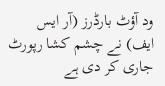ود آؤٹ بارڈرز (آر ایس ایف) نے چشم کشا رپورٹ جاری کر دی ہے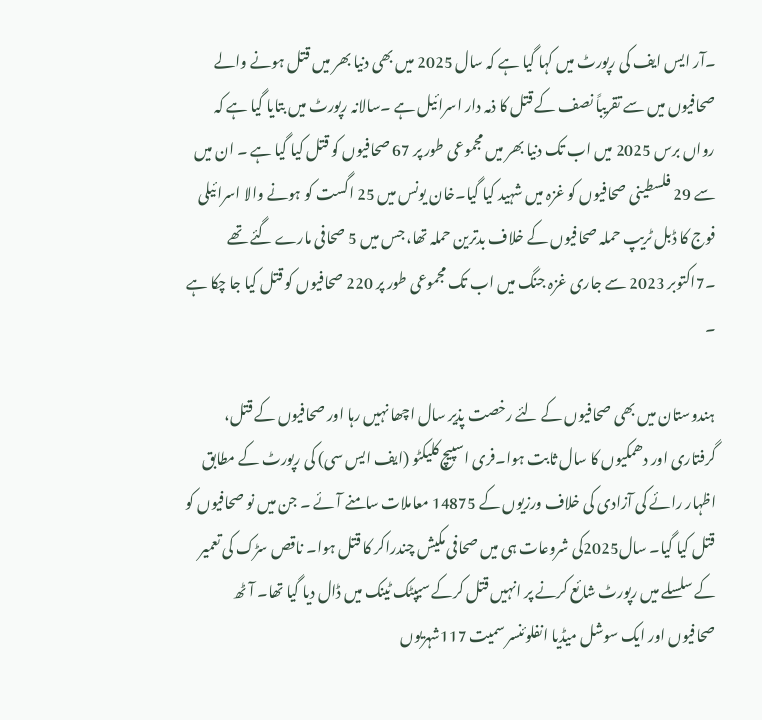۔آر ایس ایف کی رپورٹ میں کہا گیا ہے کہ سال 2025 میں بھی دنیا بھر میں قتل ہونے والے صحافیوں میں سے تقریباً نصف کے قتل کا ذمہ دار اسرائیل ہے ۔سالانہ رپورٹ میں بتایا گیا ہے کہ رواں برس 2025 میں اب تک دنیا بھر میں مجموعی طور پر 67 صحافیوں کو قتل کیا گیا ہے ۔ ان میں سے 29 فلسطینی صحافیوں کو غزہ میں شہید کیا گیا۔خان یونس میں 25 اگست کو ہونے والا اسرائیلی فوج کا ڈبل ٹریپ حملہ صحافیوں کے خلاف بدترین حملہ تھا، جس میں 5 صحافی مارے گئے تھے ۔7اکتوبر 2023 سے جاری غزہ جنگ میں اب تک مجموعی طور پر 220 صحافیوں کو قتل کیا جا چکا ہے ۔

ہندوستان میں بھی صحافیوں کے لئے رخصت پذیر سال اچھا نہیں رہا اور صحافیوں کے قتل، گرفتاری اور دھمکیوں کا سال ثابت ہوا۔فری اسپیچ کلیکٹو (ایف ایس سی) کی رپورٹ کے مطابق اظہار رائے کی آزادی کی خلاف ورزیوں کے 14875 معاملات سامنے آئے ۔ جن میں نو صحافیوں کو قتل کیا گیا۔ سال2025کی شروعات ہی میں صحافی مکیش چندراکر کا قتل ہوا۔ ناقص سڑک کی تعمیر کے سلسلے میں رپورٹ شائع کرنے پر انہیں قتل کرکے سیپٹک ٹینک میں ڈال دیا گیا تھا۔ آٹھ صحافیوں اور ایک سوشل میڈیا انفلوئنسر سمیت 117شہریوں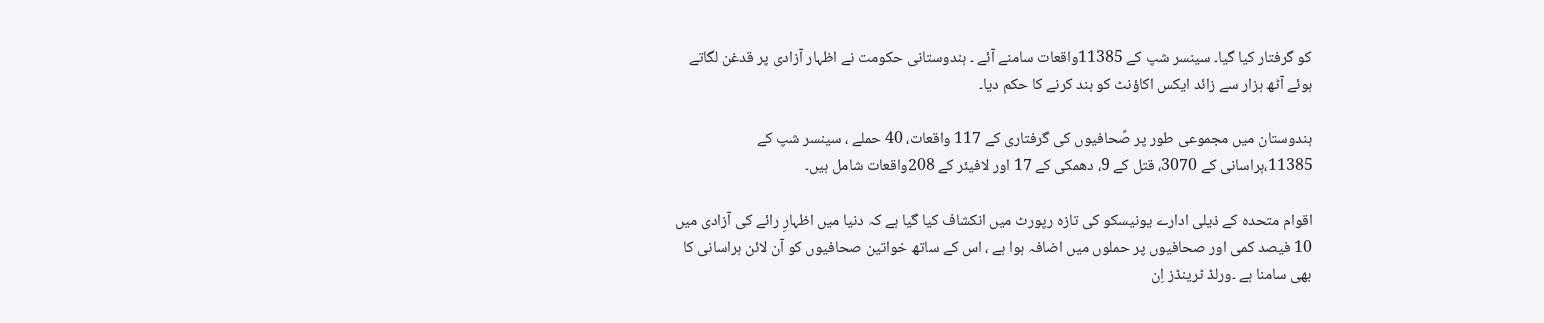کو گرفتار کیا گیا۔ سینسر شپ کے 11385واقعات سامنے آئے ۔ ہندوستانی حکومت نے اظہار آزادی پر قدغن لگاتے ہوئے آٹھ ہزار سے زائد ایکس اکاؤنٹ کو بند کرنے کا حکم دیا۔

ہندوستان میں مجموعی طور پر صًحافیوں کی گرفتاری کے 117 واقعات، 40 حملے ، سینسر شپ کے 11385،ہراسانی کے 3070، قتل کے 9، دھمکی کے 17 اور لافیئر کے 208واقعات شامل ہیں۔

اقوام متحدہ کے ذیلی ادارے یونیسکو کی تازہ رپورٹ میں انکشاف کیا گیا ہے کہ دنیا میں اظہارِ رائے کی آزادی میں 10 فیصد کمی اور صحافیوں پر حملوں میں اضافہ ہوا ہے ، اس کے ساتھ خواتین صحافیوں کو آن لائن ہراسانی کا بھی سامنا ہے ۔ورلڈ ٹرینڈز اِن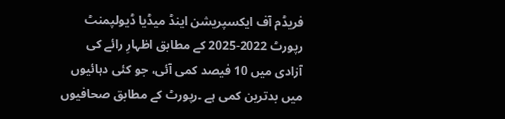فریڈم آف ایکسپریشن اینڈ میڈیا ڈیولپمنٹ رپورٹ 2022-2025 کے مطابق اظہارِ رائے کی آزادی میں 10 فیصد کمی آئی، جو کئی دہائیوں میں بدترین کمی ہے ۔رپورٹ کے مطابق صحافیوں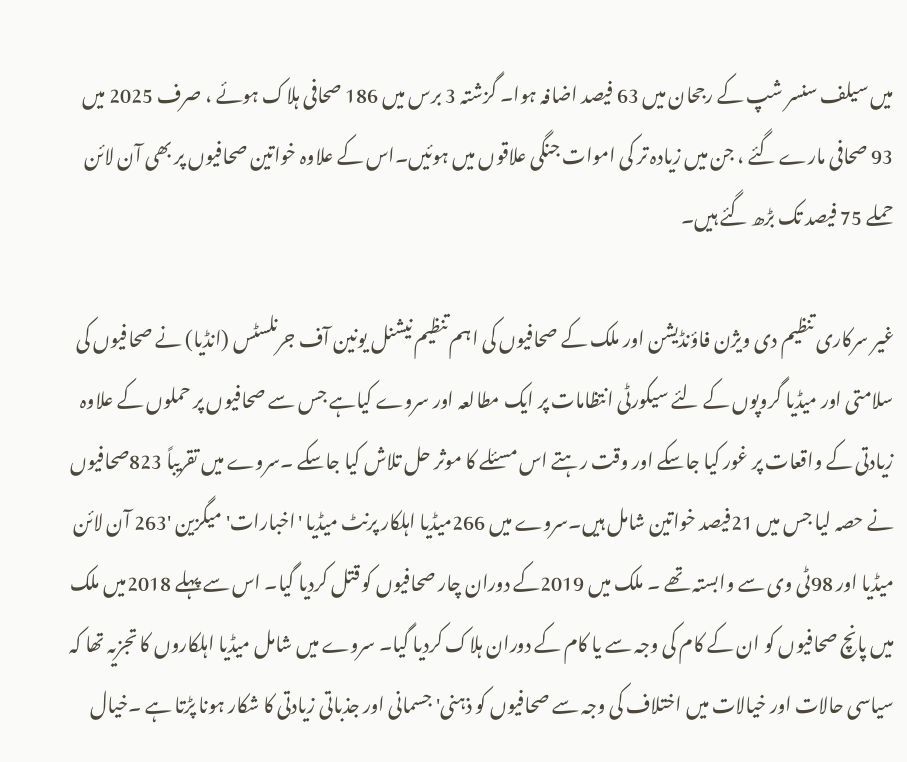میں سیلف سنسر شپ کے رجحان میں 63 فیصد اضافہ ہوا۔ گزشتہ 3 برس میں 186 صحافی ہلاک ہوئے ، صرف 2025 میں 93 صحافی مارے گئے ، جن میں زیادہ تر کی اموات جنگی علاقوں میں ہوئیں۔اس کے علاوہ خواتین صحافیوں پر بھی آن لائن حملے 75 فیصد تک بڑھ گئے ہیں۔

غیر سرکاری تنظیم دی ویژن فاؤنڈیشن اور ملک کے صحافیوں کی اہم تنظیم نیشنل یونین آف جرنلسٹس (انڈیا) نے صحافیوں کی سلامتی اور میڈیا گروپوں کے لئے سیکورٹی انتظامات پر ایک مطالعہ اور سروے کیاہے جس سے صحافیوں پر حملوں کے علاوہ زیادتی کے واقعات پر غور کیا جاسکے اور وقت رہتے اس مسئلے کا موثر حل تلاش کیا جاسکے ۔سروے میں تقریباً 823صحافیوں نے حصہ لیا جس میں 21فیصد خواتین شامل ہیں۔سروے میں 266میڈیا اہلکار پرنٹ میڈیا 'اخبارات' میگزین '263 آن لائن میڈیا اور 98ٹی وی سے وابستہ تھے ۔ ملک میں 2019کے دوران چار صحافیوں کو قتل کردیا گیا۔ اس سے پہلے 2018میں ملک میں پانچ صحافیوں کو ان کے کام کی وجہ سے یا کام کے دوران ہلاک کردیا گیا۔ سروے میں شامل میڈیا اہلکاروں کا تجزیہ تھا کہ سیاسی حالات اور خیالات میں اختلاف کی وجہ سے صحافیوں کو ذہنی' جسمانی اور جذباتی زیادتی کا شکار ہونا پڑتا ہے ۔خیال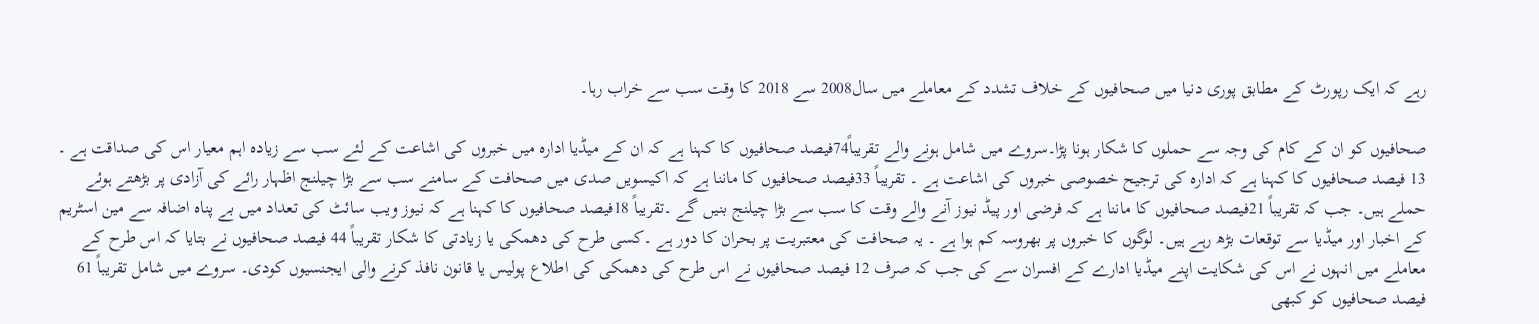رہے کہ ایک رپورٹ کے مطابق پوری دنیا میں صحافیوں کے خلاف تشدد کے معاملے میں سال2008 سے 2018 کا وقت سب سے خراب رہا۔

صحافیوں کو ان کے کام کی وجہ سے حملوں کا شکار ہونا پڑا۔سروے میں شامل ہونے والے تقریباً74فیصد صحافیوں کا کہنا ہے کہ ان کے میڈیا ادارہ میں خبروں کی اشاعت کے لئے سب سے زیادہ اہم معیار اس کی صداقت ہے ۔ 13 فیصد صحافیوں کا کہنا ہے کہ ادارہ کی ترجیح خصوصی خبروں کی اشاعت ہے ۔ تقریباً 33فیصد صحافیوں کا ماننا ہے کہ اکیسویں صدی میں صحافت کے سامنے سب سے بڑا چیلنج اظہار رائے کی آزادی پر بڑھتے ہوئے حملے ہیں۔ جب کہ تقریباً 21فیصد صحافیوں کا ماننا ہے کہ فرضی اور پیڈ نیوز آنے والے وقت کا سب سے بڑا چیلنج بنیں گے ۔تقریباً 18فیصد صحافیوں کا کہنا ہے کہ نیوز ویب سائٹ کی تعداد میں بے پناہ اضافہ سے مین اسٹریم کے اخبار اور میڈیا سے توقعات بڑھ رہے ہیں۔ لوگوں کا خبروں پر بھروسہ کم ہوا ہے ۔ یہ صحافت کی معتبریت پر بحران کا دور ہے ۔کسی طرح کی دھمکی یا زیادتی کا شکار تقریباً 44 فیصد صحافیوں نے بتایا کہ اس طرح کے معاملے میں انہوں نے اس کی شکایت اپنے میڈیا ادارے کے افسران سے کی جب کہ صرف 12 فیصد صحافیوں نے اس طرح کی دھمکی کی اطلاع پولیس یا قانون نافذ کرنے والی ایجنسیوں کودی۔ سروے میں شامل تقریباً 61 فیصد صحافیوں کو کبھی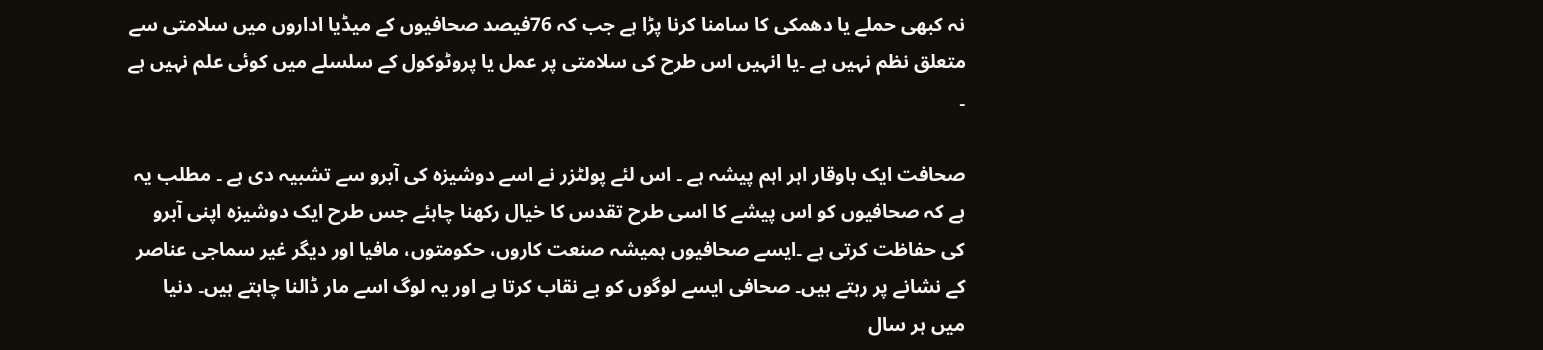نہ کبھی حملے یا دھمکی کا سامنا کرنا پڑا ہے جب کہ 76فیصد صحافیوں کے میڈیا اداروں میں سلامتی سے متعلق نظم نہیں ہے ۔یا انہیں اس طرح کی سلامتی پر عمل یا پروٹوکول کے سلسلے میں کوئی علم نہیں ہے ۔

صحافت ایک باوقار اہر اہم پیشہ ہے ۔ اس لئے پولٹزر نے اسے دوشیزہ کی آبرو سے تشبیہ دی ہے ۔ مطلب یہ ہے کہ صحافیوں کو اس پیشے کا اسی طرح تقدس کا خیال رکھنا چاہئے جس طرح ایک دوشیزہ اپنی آبرو کی حفاظت کرتی ہے ۔ایسے صحافیوں ہمیشہ صنعت کاروں، حکومتوں، مافیا اور دیگر غیر سماجی عناصر کے نشانے پر رہتے ہیں۔ صحافی ایسے لوگوں کو بے نقاب کرتا ہے اور یہ لوگ اسے مار ڈالنا چاہتے ہیں۔ دنیا میں ہر سال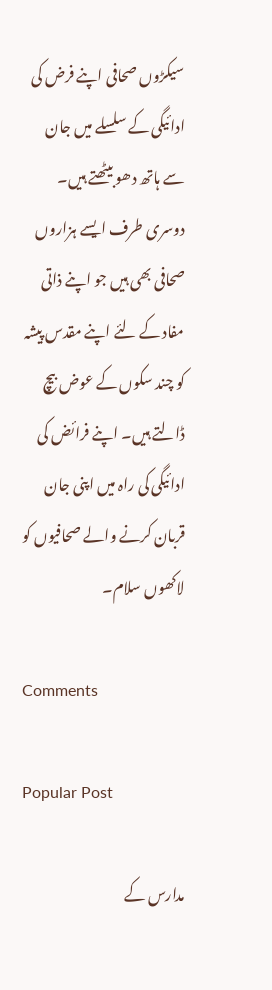سیکڑوں صحافی اپنے فرض کی ادائیگی کے سلسلے میں جان سے ہاتھ دھو بیٹھتے ہیں۔ دوسری طرف ایسے ہزاروں صحافی بھی ہیں جو اپنے ذاتی مفاد کے لئے اپنے مقدس پیشہ کو چند سکوں کے عوض بیچ ڈالتے ہیں۔ اپنے فرائض کی ادائیگی کی راہ میں اپنی جان قربان کرنے والے صحافیوں کو لاکھوں سلام۔

Comments

Popular Post

مدارس کے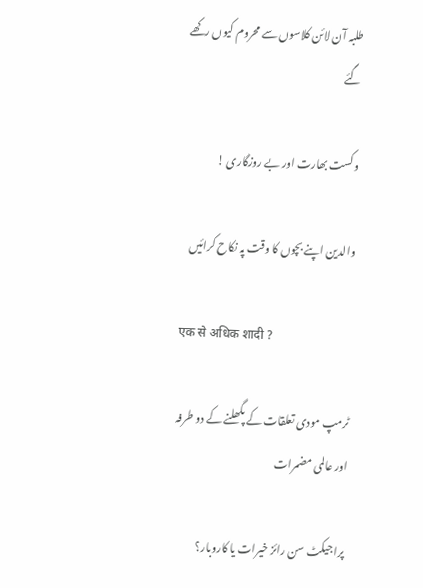طلبہ آن لائن کلاسوں سے محروم کیوں رکھے گئے

وکست بھارت اور بے روزگاری !

والدین اپنے بچوں کا وقت پہ نکاح کرائیں

एक स‌े अधिक शादी ?

ٹرمپ مودی تعلقات کے پگھلنے کے دو طرفہ اور عالمی مضمرات

پراجیکٹ سن رائز خیرات یا کاروبار؟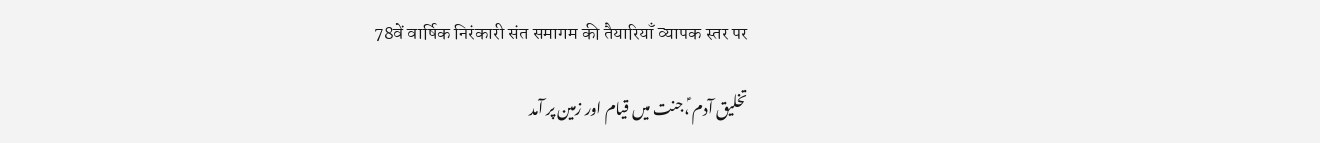78वें वार्षिक निरंकारी संत समागम की तैयारियाँ व्यापक स्तर पर

تخلیق آدم ؑ،جنت میں قیام اور زمین پر آمد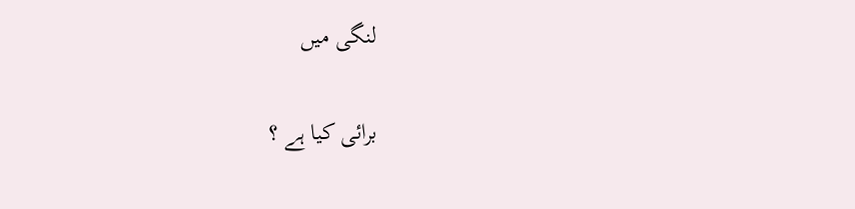لنگی میں

برائی کیا ہے ؟